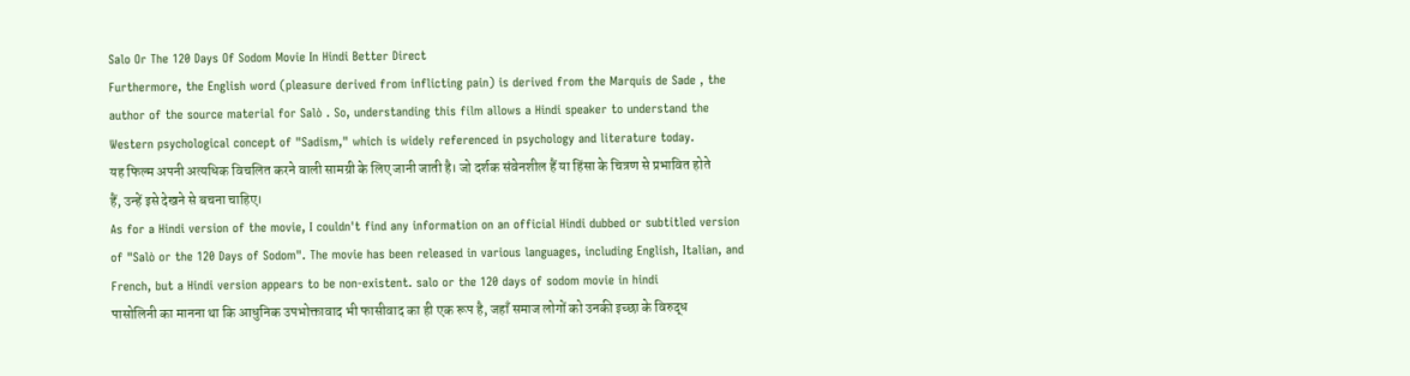Salo Or The 120 Days Of Sodom Movie In Hindi Better Direct
Furthermore, the English word (pleasure derived from inflicting pain) is derived from the Marquis de Sade , the author of the source material for Salò . So, understanding this film allows a Hindi speaker to understand the Western psychological concept of "Sadism," which is widely referenced in psychology and literature today.
यह फिल्म अपनी अत्यधिक विचलित करने वाली सामग्री के लिए जानी जाती है। जो दर्शक संवेनशील हैं या हिंसा के चित्रण से प्रभावित होते हैं, उन्हें इसे देखने से बचना चाहिए।
As for a Hindi version of the movie, I couldn't find any information on an official Hindi dubbed or subtitled version of "Salò or the 120 Days of Sodom". The movie has been released in various languages, including English, Italian, and French, but a Hindi version appears to be non-existent. salo or the 120 days of sodom movie in hindi
पासोलिनी का मानना था कि आधुनिक उपभोक्तावाद भी फासीवाद का ही एक रूप है, जहाँ समाज लोगों को उनकी इच्छा के विरुद्ध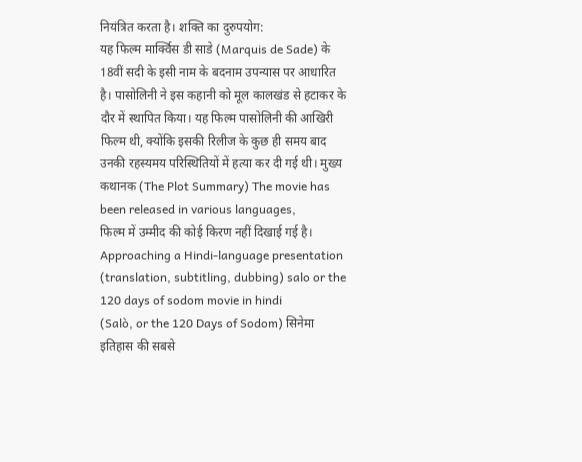नियंत्रित करता है। शक्ति का दुरुपयोग:
यह फिल्म मार्क्विस डी साडे (Marquis de Sade) के 18वीं सदी के इसी नाम के बदनाम उपन्यास पर आधारित है। पासोलिनी ने इस कहानी को मूल कालखंड से हटाकर के दौर में स्थापित किया। यह फिल्म पासोलिनी की आखिरी फिल्म थी, क्योंकि इसकी रिलीज के कुछ ही समय बाद उनकी रहस्यमय परिस्थितियों में हत्या कर दी गई थी। मुख्य कथानक (The Plot Summary) The movie has been released in various languages,
फिल्म में उम्मीद की कोई किरण नहीं दिखाई गई है।
Approaching a Hindi-language presentation (translation, subtitling, dubbing) salo or the 120 days of sodom movie in hindi
(Salò, or the 120 Days of Sodom) सिनेमा इतिहास की सबसे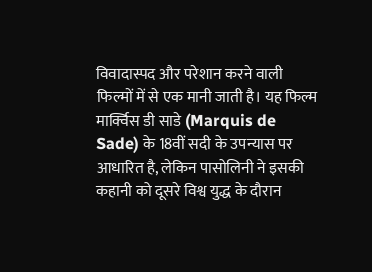विवादास्पद और परेशान करने वाली फिल्मों में से एक मानी जाती है। यह फिल्म मार्क्विस डी साडे (Marquis de Sade) के 18वीं सदी के उपन्यास पर आधारित है, लेकिन पासोलिनी ने इसकी कहानी को दूसरे विश्व युद्ध के दौरान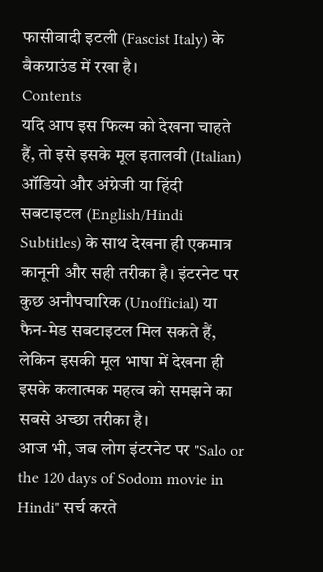फासीवादी इटली (Fascist Italy) के बैकग्राउंड में रखा है।
Contents
यदि आप इस फिल्म को देखना चाहते हैं, तो इसे इसके मूल इतालवी (Italian) ऑडियो और अंग्रेजी या हिंदी सबटाइटल (English/Hindi Subtitles) के साथ देखना ही एकमात्र कानूनी और सही तरीका है। इंटरनेट पर कुछ अनौपचारिक (Unofficial) या फैन-मेड सबटाइटल मिल सकते हैं, लेकिन इसकी मूल भाषा में देखना ही इसके कलात्मक महत्व को समझने का सबसे अच्छा तरीका है।
आज भी, जब लोग इंटरनेट पर "Salo or the 120 days of Sodom movie in Hindi" सर्च करते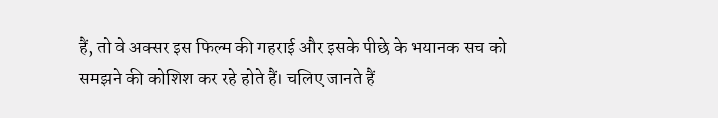हैं, तो वे अक्सर इस फिल्म की गहराई और इसके पीछे के भयानक सच को समझने की कोशिश कर रहे होते हैं। चलिए जानते हैं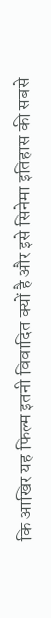कि आखिर यह फिल्म इतनी विवादित क्यों है और इसे सिनेमा इतिहास की सबसे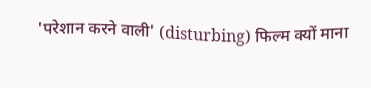'परेशान करने वाली' (disturbing) फिल्म क्यों माना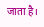जाता है।